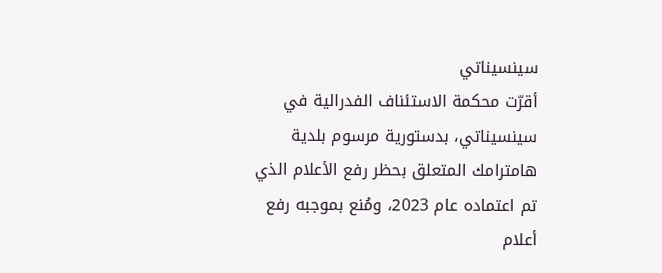سينسيناتي
أقرّت محكمة الاستئناف الفدرالية في سينسيناتي، بدستورية مرسوم بلدية هامترامك المتعلق بحظر رفع الأعلام الذي تم اعتماده عام 2023، ومُنع بموجبه رفع أعلام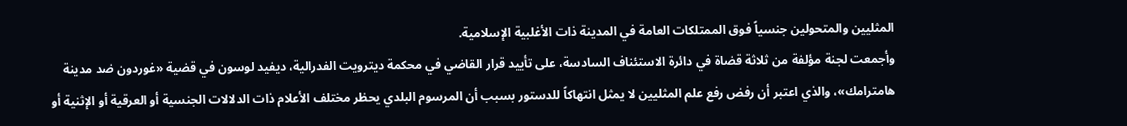المثليين والمتحولين جنسياً فوق الممتلكات العامة في المدينة ذات الأغلبية الإسلامية.
وأجمعت لجنة مؤلفة من ثلاثة قضاة في دائرة الاستئناف السادسة، على تأييد قرار القاضي في محكمة ديترويت الفدرالية، ديفيد لوسون في قضية «غوردون ضد مدينة هامترامك»، والذي اعتبر أن رفض رفع علم المثليين لا يمثل انتهاكاً للدستور بسبب أن المرسوم البلدي يحظر مختلف الأعلام ذات الدلالات الجنسية أو العرقية أو الإثنية أو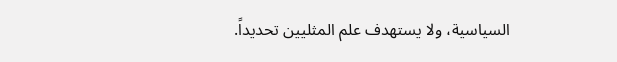السياسية، ولا يستهدف علم المثليين تحديداً.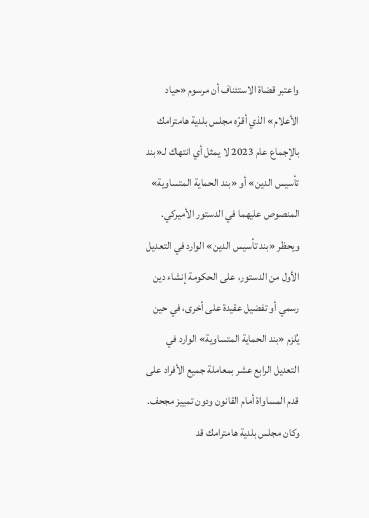واعتبر قضاة الاستئناف أن مرسوم «حياد الأعلام» الذي أقرّه مجلس بلدية هامترامك بالإجماع عام 2023 لا يمثل أي انتهاك لـ«بند تأسيس الدين» أو «بند الحماية المتساوية» المنصوص عليهما في الدستور الأميركي.
ويحظر «بند تأسيس الدين» الوارد في التعديل الأول من الدستور، على الحكومة إنشاء دين رسمي أو تفضيل عقيدة على أخرى، في حين يُلزم «بند الحماية المتساوية» الوارد في التعديل الرابع عشر بمعاملة جميع الأفراد على قدم المساواة أمام القانون ودون تمييز مجحف.
وكان مجلس بلدية هامترامك قد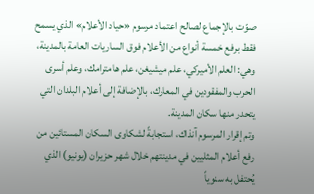صوّت بالإجماع لصالح اعتماد مرسوم «حياد الأعلام» الذي يسمح فقط برفع خمسة أنواع من الأعلام فوق الساريات العامة بالمدينة، وهي: العلم الأميركي، علم ميشيغن، علم هامترامك، وعلم أسرى الحرب والمفقودين في المعارك، بالإضافة إلى أعلام البلدان التي يتحدر منها سكان المدينة.
وتم إقرار المرسوم آنذاك، استجابةً لشكاوى السكان المستائين من رفع أعلام المثليين في مدينتهم خلال شهر حزيران (يونيو) الذي يُحتفل به سنوياً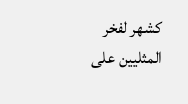كشهر لفخر المثليين على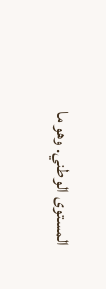المستوى الوطني. وهو ما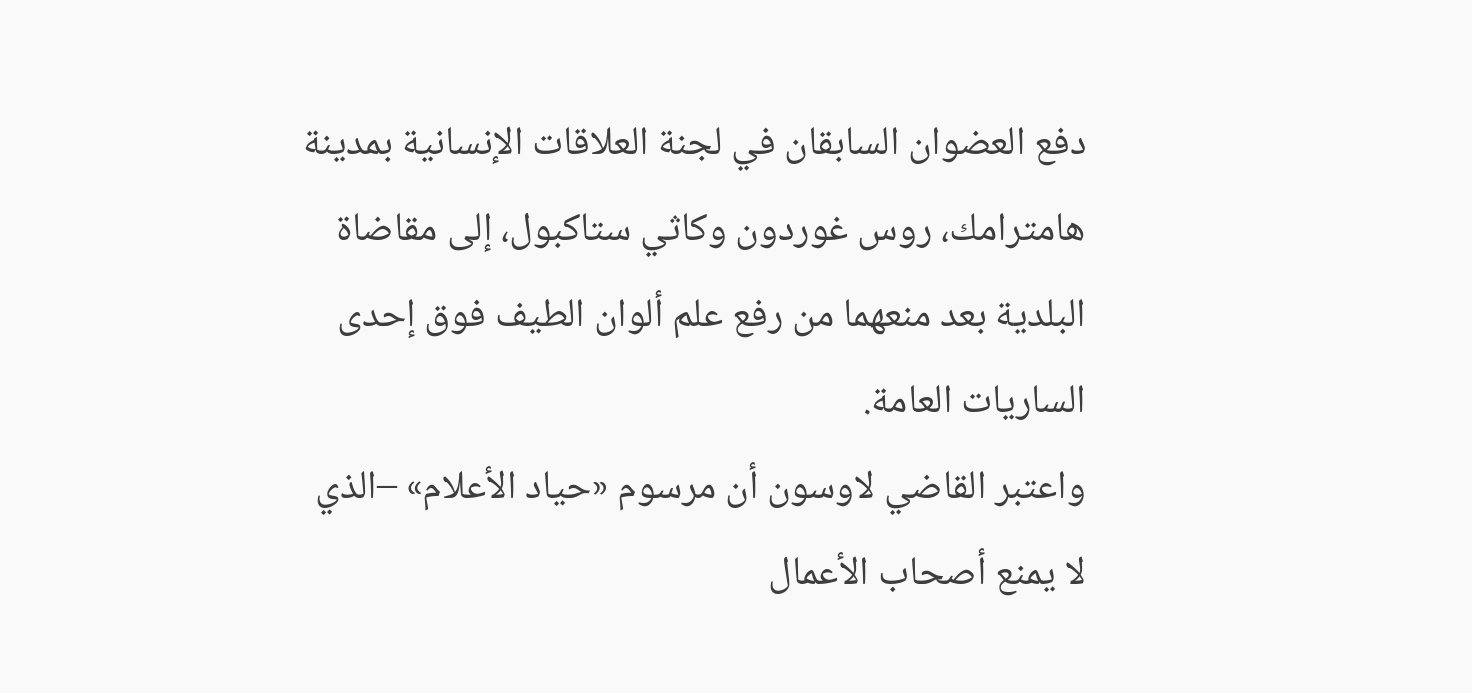دفع العضوان السابقان في لجنة العلاقات الإنسانية بمدينة هامترامك، روس غوردون وكاثي ستاكبول، إلى مقاضاة البلدية بعد منعهما من رفع علم ألوان الطيف فوق إحدى الساريات العامة.
واعتبر القاضي لاوسون أن مرسوم «حياد الأعلام» –الذي لا يمنع أصحاب الأعمال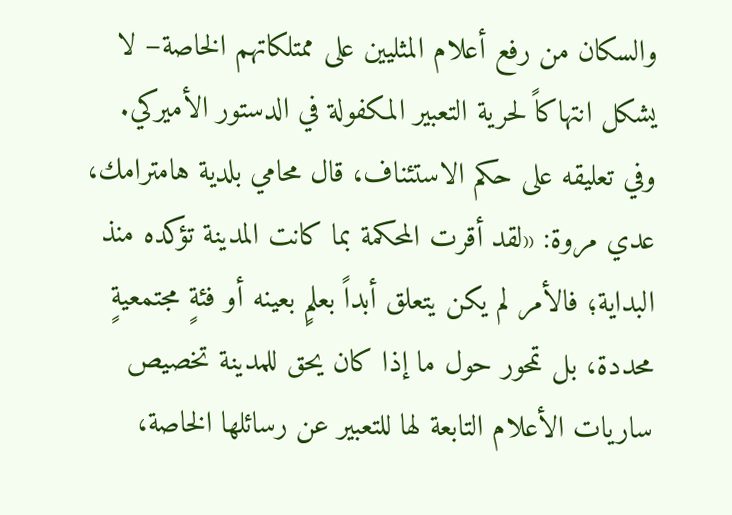والسكان من رفع أعلام المثليين على ممتلكاتهم الخاصة– لا يشكل انتهاكاً لحرية التعبير المكفولة في الدستور الأميركي.
وفي تعليقه على حكم الاستئناف، قال محامي بلدية هامترامك، عدي مروة: «لقد أقرت المحكمة بما كانت المدينة تؤكده منذ البداية؛ فالأمر لم يكن يتعلق أبداً بعلمٍ بعينه أو فئةٍ مجتمعيةٍ محددة، بل تمحور حول ما إذا كان يحق للمدينة تخصيص ساريات الأعلام التابعة لها للتعبير عن رسائلها الخاصة،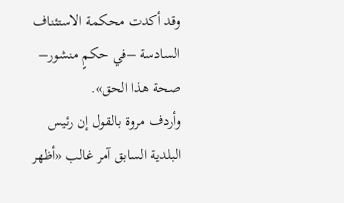وقد أكدت محكمة الاستئناف السادسة –في حكمٍ منشور– صحة هذا الحق».
وأردف مروة بالقول إن رئيس البلدية السابق آمر غالب «أظهر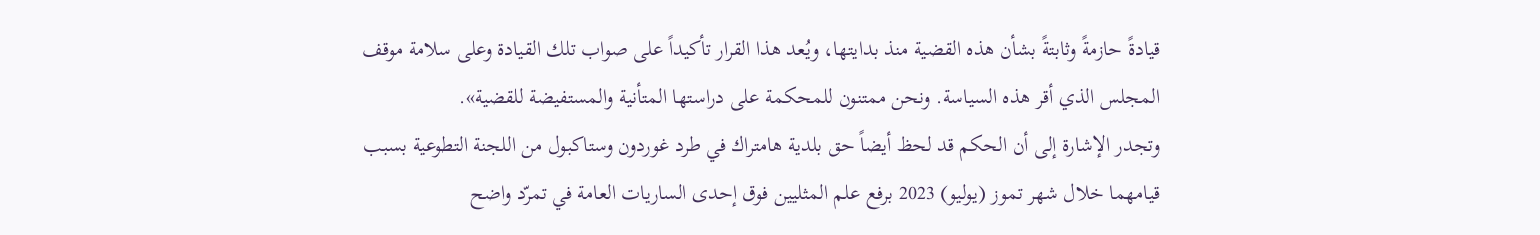قيادةً حازمةً وثابتةً بشأن هذه القضية منذ بدايتها، ويُعد هذا القرار تأكيداً على صواب تلك القيادة وعلى سلامة موقف المجلس الذي أقر هذه السياسة. ونحن ممتنون للمحكمة على دراستها المتأنية والمستفيضة للقضية».
وتجدر الإشارة إلى أن الحكم قد لحظ أيضاً حق بلدية هامتراك في طرد غوردون وستاكبول من اللجنة التطوعية بسبب قيامهما خلال شهر تموز (يوليو) 2023 برفع علم المثليين فوق إحدى الساريات العامة في تمرّد واضح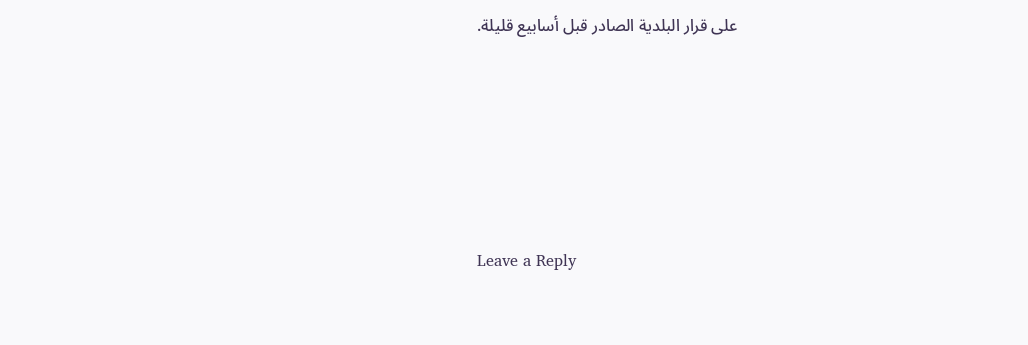على قرار البلدية الصادر قبل أسابيع قليلة.






Leave a Reply